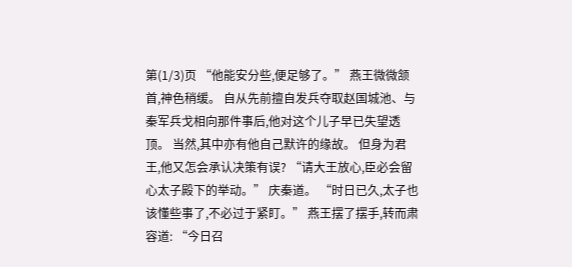第(1/3)页 “他能安分些,便足够了。” 燕王微微颔首,神色稍缓。 自从先前擅自发兵夺取赵国城池、与秦军兵戈相向那件事后,他对这个儿子早已失望透顶。 当然,其中亦有他自己默许的缘故。 但身为君王,他又怎会承认决策有误? “请大王放心,臣必会留心太子殿下的举动。” 庆秦道。 “时日已久,太子也该懂些事了,不必过于紧盯。” 燕王摆了摆手,转而肃容道: “今日召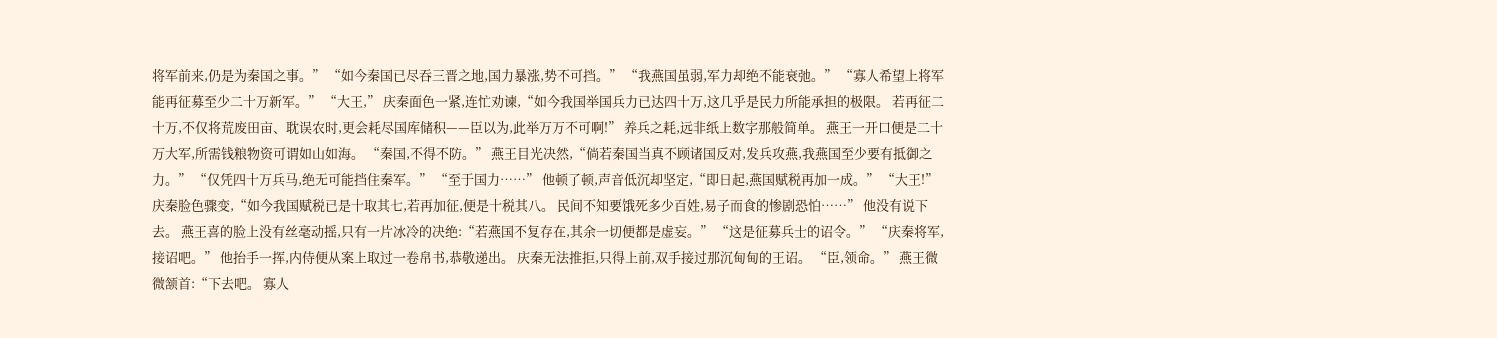将军前来,仍是为秦国之事。” “如今秦国已尽吞三晋之地,国力暴涨,势不可挡。” “我燕国虽弱,军力却绝不能衰弛。” “寡人希望上将军能再征募至少二十万新军。” “大王,” 庆秦面色一紧,连忙劝谏,“如今我国举国兵力已达四十万,这几乎是民力所能承担的极限。 若再征二十万,不仅将荒废田亩、耽误农时,更会耗尽国库储积——臣以为,此举万万不可啊!” 养兵之耗,远非纸上数字那般简单。 燕王一开口便是二十万大军,所需钱粮物资可谓如山如海。 “秦国,不得不防。” 燕王目光决然,“倘若秦国当真不顾诸国反对,发兵攻燕,我燕国至少要有抵御之力。” “仅凭四十万兵马,绝无可能挡住秦军。” “至于国力……” 他顿了顿,声音低沉却坚定,“即日起,燕国赋税再加一成。” “大王!” 庆秦脸色骤变,“如今我国赋税已是十取其七,若再加征,便是十税其八。 民间不知要饿死多少百姓,易子而食的惨剧恐怕……” 他没有说下去。 燕王喜的脸上没有丝毫动摇,只有一片冰冷的决绝:“若燕国不复存在,其余一切便都是虚妄。” “这是征募兵士的诏令。” “庆秦将军,接诏吧。” 他抬手一挥,内侍便从案上取过一卷帛书,恭敬递出。 庆秦无法推拒,只得上前,双手接过那沉甸甸的王诏。 “臣,领命。” 燕王微微颔首:“下去吧。 寡人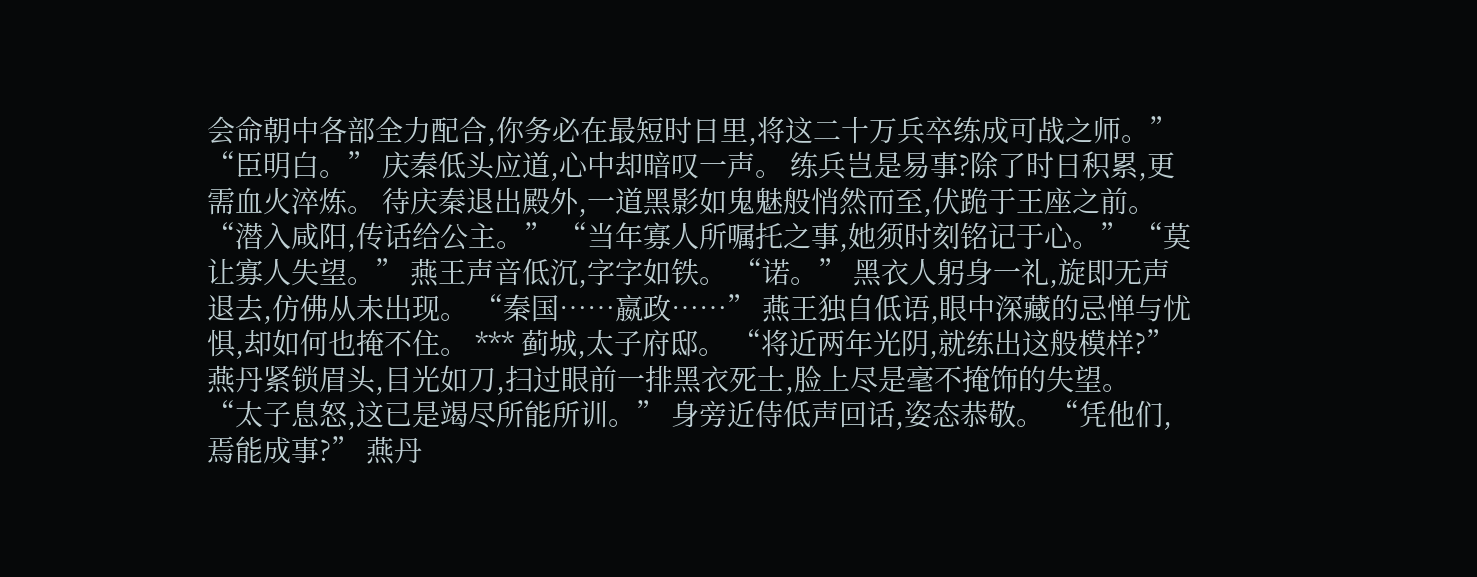会命朝中各部全力配合,你务必在最短时日里,将这二十万兵卒练成可战之师。” “臣明白。” 庆秦低头应道,心中却暗叹一声。 练兵岂是易事?除了时日积累,更需血火淬炼。 待庆秦退出殿外,一道黑影如鬼魅般悄然而至,伏跪于王座之前。 “潜入咸阳,传话给公主。” “当年寡人所嘱托之事,她须时刻铭记于心。” “莫让寡人失望。” 燕王声音低沉,字字如铁。 “诺。” 黑衣人躬身一礼,旋即无声退去,仿佛从未出现。 “秦国……嬴政……” 燕王独自低语,眼中深藏的忌惮与忧惧,却如何也掩不住。 *** 蓟城,太子府邸。 “将近两年光阴,就练出这般模样?” 燕丹紧锁眉头,目光如刀,扫过眼前一排黑衣死士,脸上尽是毫不掩饰的失望。 “太子息怒,这已是竭尽所能所训。” 身旁近侍低声回话,姿态恭敬。 “凭他们,焉能成事?” 燕丹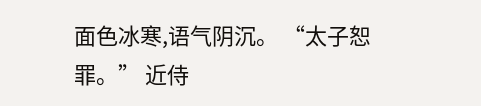面色冰寒,语气阴沉。 “太子恕罪。” 近侍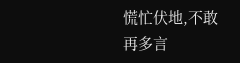慌忙伏地,不敢再多言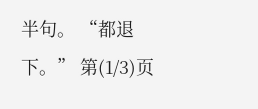半句。 “都退下。” 第(1/3)页